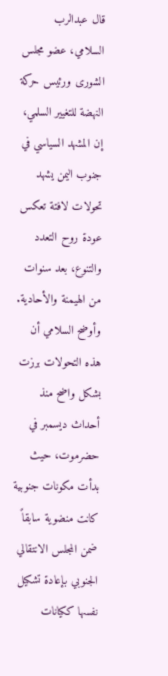قال عبدالرب السلامي، عضو مجلس الشورى ورئيس حركة النهضة للتغيير السلمي، إن المشهد السياسي في جنوب اليمن يشهد تحولات لافتة تعكس عودة روح التعدد والتنوع، بعد سنوات من الهيمنة والأحادية.
وأوضح السلامي أن هذه التحولات برزت بشكل واضح منذ أحداث ديسمبر في حضرموت، حيث بدأت مكونات جنوبية كانت منضوية سابقاً ضمن المجلس الانتقالي الجنوبي بإعادة تشكيل نفسها ككيانات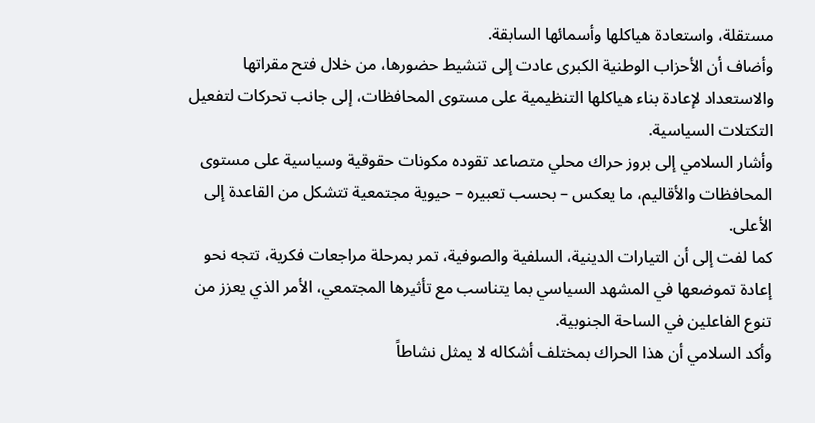مستقلة، واستعادة هياكلها وأسمائها السابقة.
وأضاف أن الأحزاب الوطنية الكبرى عادت إلى تنشيط حضورها، من خلال فتح مقراتها والاستعداد لإعادة بناء هياكلها التنظيمية على مستوى المحافظات، إلى جانب تحركات لتفعيل التكتلات السياسية.
وأشار السلامي إلى بروز حراك محلي متصاعد تقوده مكونات حقوقية وسياسية على مستوى المحافظات والأقاليم، ما يعكس – بحسب تعبيره – حيوية مجتمعية تتشكل من القاعدة إلى الأعلى.
كما لفت إلى أن التيارات الدينية، السلفية والصوفية، تمر بمرحلة مراجعات فكرية، تتجه نحو إعادة تموضعها في المشهد السياسي بما يتناسب مع تأثيرها المجتمعي، الأمر الذي يعزز من تنوع الفاعلين في الساحة الجنوبية.
وأكد السلامي أن هذا الحراك بمختلف أشكاله لا يمثل نشاطاً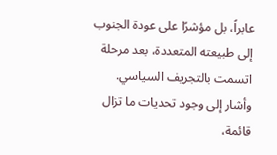عابراً، بل مؤشرًا على عودة الجنوب إلى طبيعته المتعددة، بعد مرحلة اتسمت بالتجريف السياسي.
وأشار إلى وجود تحديات ما تزال قائمة،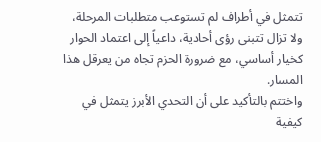تتمثل في أطراف لم تستوعب متطلبات المرحلة، ولا تزال تتبنى رؤى أحادية، داعياً إلى اعتماد الحوار كخيار أساسي، مع ضرورة الحزم تجاه من يعرقل هذا المسار.
واختتم بالتأكيد على أن التحدي الأبرز يتمثل في كيفية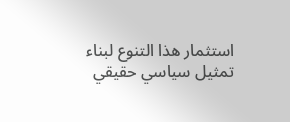استثمار هذا التنوع لبناء تمثيل سياسي حقيقي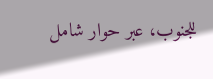للجنوب، عبر حوار شامل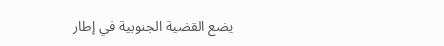يضع القضية الجنوبية في إطار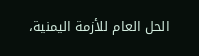الحل العام للأزمة اليمنية،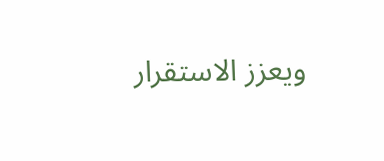ويعزز الاستقرار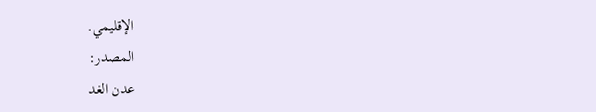الإقليمي.
المصدر:
عدن الغد